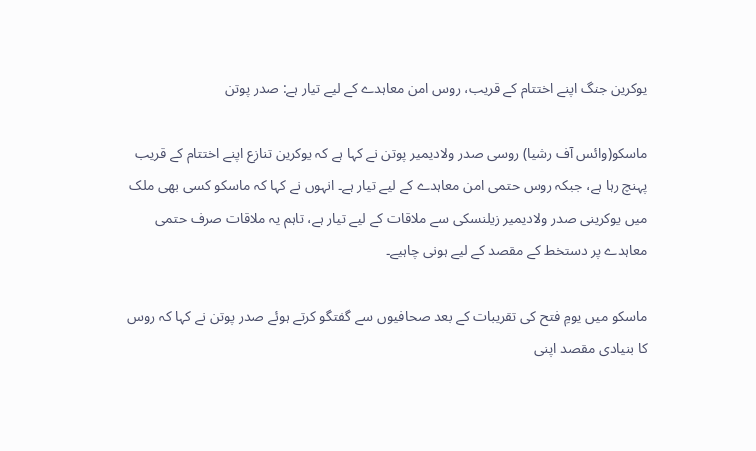یوکرین جنگ اپنے اختتام کے قریب، روس امن معاہدے کے لیے تیار ہے: صدر پوتن

ماسکو(وائس آف رشیا) روسی صدر ولادیمیر پوتن نے کہا ہے کہ یوکرین تنازع اپنے اختتام کے قریب پہنچ رہا ہے، جبکہ روس حتمی امن معاہدے کے لیے تیار ہے۔ انہوں نے کہا کہ ماسکو کسی بھی ملک میں یوکرینی صدر ولادیمیر زیلنسکی سے ملاقات کے لیے تیار ہے، تاہم یہ ملاقات صرف حتمی معاہدے پر دستخط کے مقصد کے لیے ہونی چاہیے۔

ماسکو میں یومِ فتح کی تقریبات کے بعد صحافیوں سے گفتگو کرتے ہوئے صدر پوتن نے کہا کہ روس کا بنیادی مقصد اپنی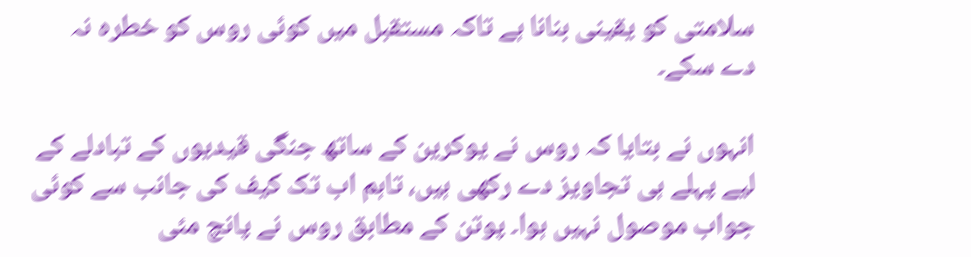سلامتی کو یقینی بنانا ہے تاکہ مستقبل میں کوئی روس کو خطرہ نہ دے سکے۔

انہوں نے بتایا کہ روس نے یوکرین کے ساتھ جنگی قیدیوں کے تبادلے کے لیے پہلے ہی تجاویز دے رکھی ہیں، تاہم اب تک کیف کی جانب سے کوئی جواب موصول نہیں ہوا۔ پوتن کے مطابق روس نے پانچ مئی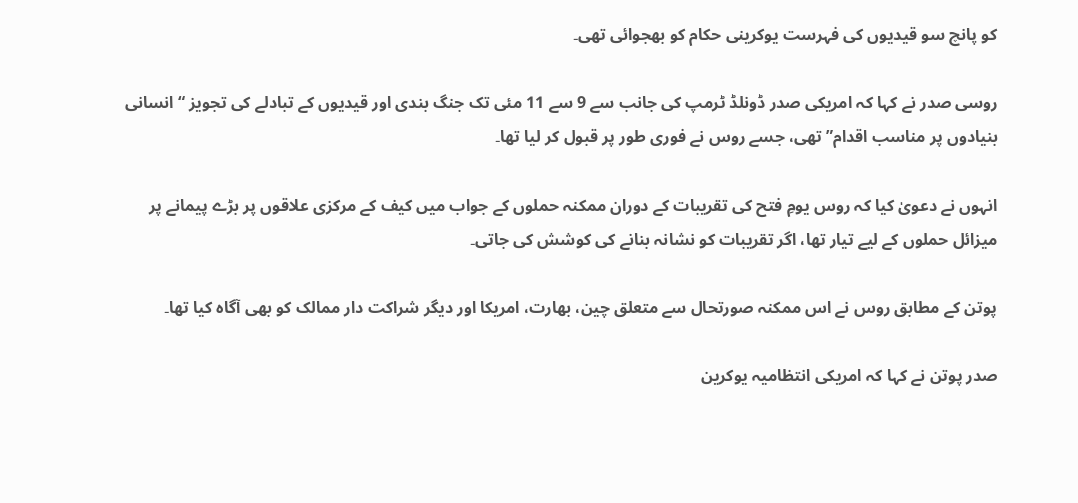کو پانچ سو قیدیوں کی فہرست یوکرینی حکام کو بھجوائی تھی۔

روسی صدر نے کہا کہ امریکی صدر ڈونلڈ ٹرمپ کی جانب سے 9 سے 11 مئی تک جنگ بندی اور قیدیوں کے تبادلے کی تجویز “انسانی بنیادوں پر مناسب اقدام” تھی، جسے روس نے فوری طور پر قبول کر لیا تھا۔

انہوں نے دعویٰ کیا کہ روس یومِ فتح کی تقریبات کے دوران ممکنہ حملوں کے جواب میں کیف کے مرکزی علاقوں پر بڑے پیمانے پر میزائل حملوں کے لیے تیار تھا، اگر تقریبات کو نشانہ بنانے کی کوشش کی جاتی۔

پوتن کے مطابق روس نے اس ممکنہ صورتحال سے متعلق چین، بھارت، امریکا اور دیگر شراکت دار ممالک کو بھی آگاہ کیا تھا۔

صدر پوتن نے کہا کہ امریکی انتظامیہ یوکرین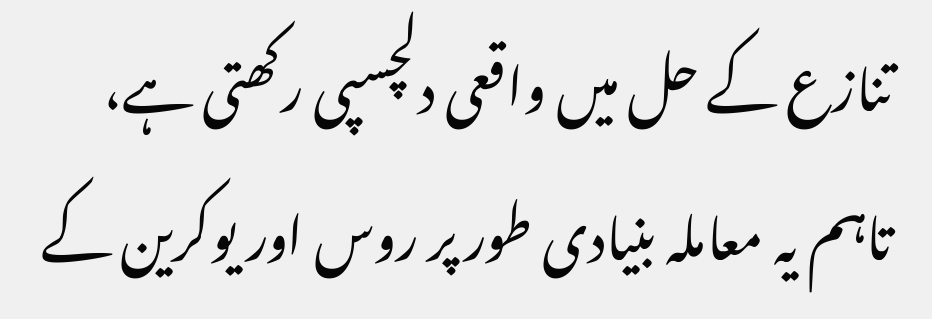تنازع کے حل میں واقعی دلچسپی رکھتی ہے، تاہم یہ معاملہ بنیادی طور پر روس اور یوکرین کے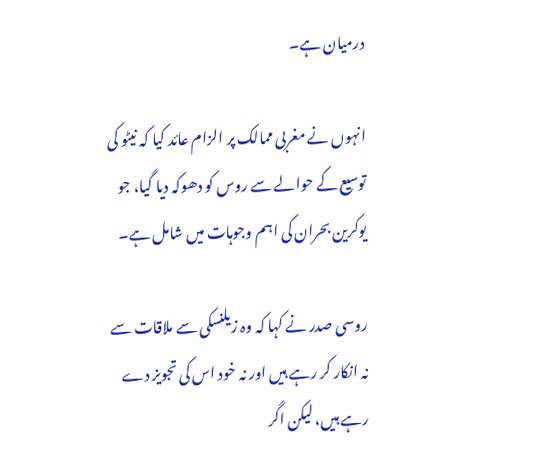درمیان ہے۔

انہوں نے مغربی ممالک پر الزام عائد کیا کہ نیٹو کی توسیع کے حوالے سے روس کو دھوکہ دیا گیا، جو یوکرین بحران کی اہم وجوہات میں شامل ہے۔

روسی صدر نے کہا کہ وہ زیلنسکی سے ملاقات سے نہ انکار کر رہے ہیں اور نہ خود اس کی تجویز دے رہے ہیں، لیکن اگر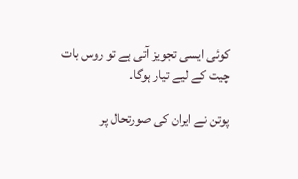کوئی ایسی تجویز آتی ہے تو روس بات چیت کے لیے تیار ہوگا۔

پوتن نے ایران کی صورتحال پر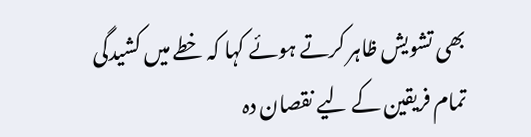بھی تشویش ظاہر کرتے ہوئے کہا کہ خطے میں کشیدگی تمام فریقین کے لیے نقصان دہ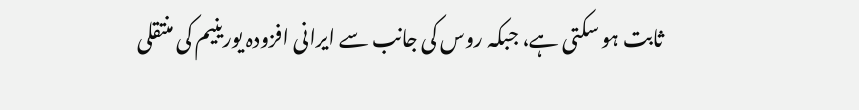ثابت ہو سکتی ہے، جبکہ روس کی جانب سے ایرانی افزودہ یورینیم کی منتقلی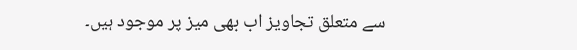سے متعلق تجاویز اب بھی میز پر موجود ہیں۔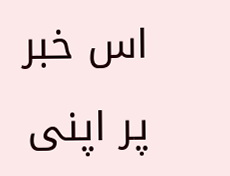اس خبر پر اپنی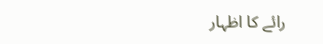رائے کا اظہار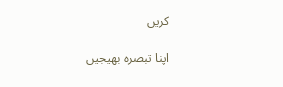کریں

اپنا تبصرہ بھیجیں